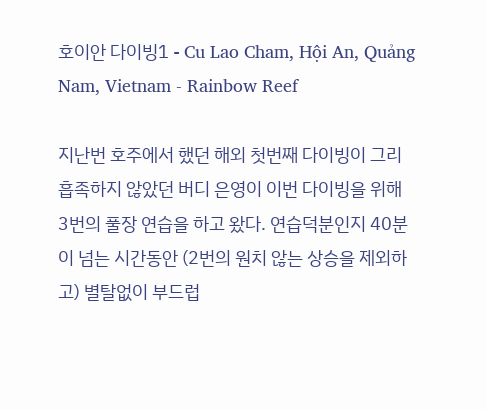호이안 다이빙1 - Cu Lao Cham, Hội An, Quảng Nam, Vietnam - Rainbow Reef

지난번 호주에서 했던 해외 첫번째 다이빙이 그리 흡족하지 않았던 버디 은영이 이번 다이빙을 위해 3번의 풀장 연습을 하고 왔다. 연습덕분인지 40분이 넘는 시간동안 (2번의 원치 않는 상승을 제외하고) 별탈없이 부드럽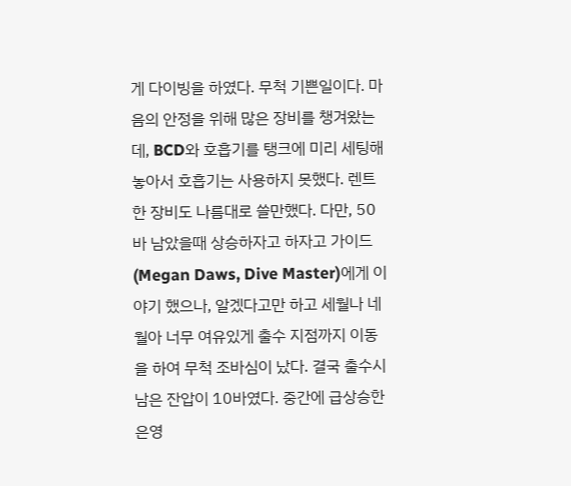게 다이빙을 하였다. 무척 기쁜일이다. 마음의 안정을 위해 많은 장비를 챙겨왔는데, BCD와 호흡기를 탱크에 미리 세팅해 놓아서 호흡기는 사용하지 못했다. 렌트한 장비도 나름대로 쓸만했다. 다만, 50바 남았을때 상승하자고 하자고 가이드(Megan Daws, Dive Master)에게 이야기 했으나, 알겠다고만 하고 세월나 네월아 너무 여유있게 출수 지점까지 이동을 하여 무척 조바심이 났다. 결국 출수시 남은 잔압이 10바였다. 중간에 급상승한 은영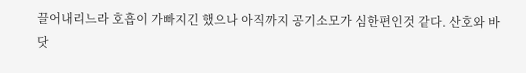끌어내리느라 호흡이 가빠지긴 했으나 아직까지 공기소모가 심한편인것 같다. 산호와 바닷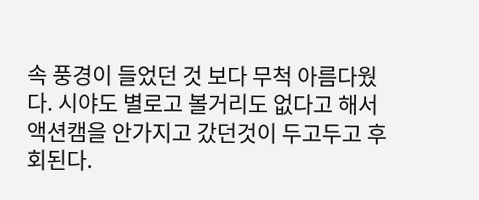속 풍경이 들었던 것 보다 무척 아름다웠다. 시야도 별로고 볼거리도 없다고 해서 액션캠을 안가지고 갔던것이 두고두고 후회된다.